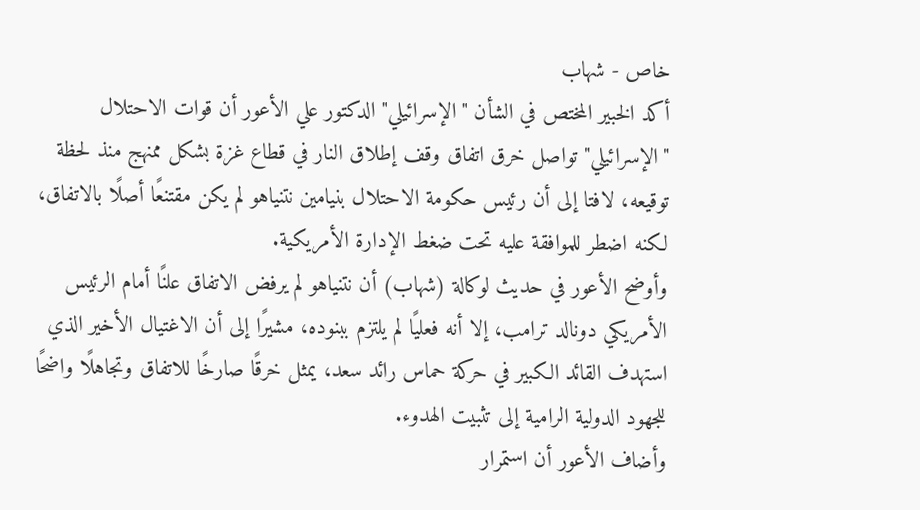خاص - شهاب
أكد الخبير المختص في الشأن "الإسرائيلي" الدكتور علي الأعور أن قوات الاحتلال "الإسرائيلي" تواصل خرق اتفاق وقف إطلاق النار في قطاع غزة بشكل ممنهج منذ لحظة توقيعه، لافتا إلى أن رئيس حكومة الاحتلال بنيامين نتنياهو لم يكن مقتنعًا أصلًا بالاتفاق، لكنه اضطر للموافقة عليه تحت ضغط الإدارة الأمريكية.
وأوضح الأعور في حديث لوكالة (شهاب) أن نتنياهو لم يرفض الاتفاق علنًا أمام الرئيس الأمريكي دونالد ترامب، إلا أنه فعليًا لم يلتزم ببنوده، مشيرًا إلى أن الاغتيال الأخير الذي استهدف القائد الكبير في حركة حماس رائد سعد، يمثل خرقًا صارخًا للاتفاق وتجاهلًا واضحًا للجهود الدولية الرامية إلى تثبيت الهدوء.
وأضاف الأعور أن استمرار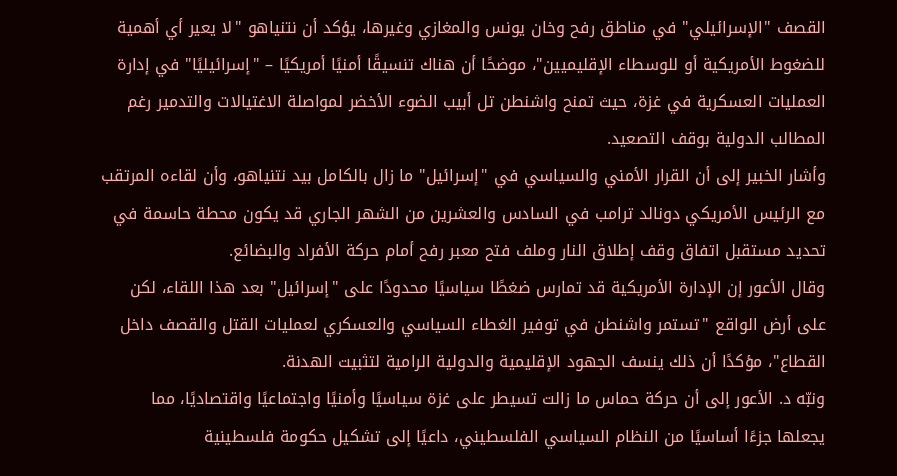القصف "الإسرائيلي" في مناطق رفح وخان يونس والمغازي وغيرها، يؤكد أن نتنياهو "لا يعير أي أهمية للضغوط الأمريكية أو للوسطاء الإقليميين"، موضحًا أن هناك تنسيقًا أمنيًا أمريكيًا – "إسرائيليًا" في إدارة العمليات العسكرية في غزة، حيث تمنح واشنطن تل أبيب الضوء الأخضر لمواصلة الاغتيالات والتدمير رغم المطالب الدولية بوقف التصعيد.
وأشار الخبير إلى أن القرار الأمني والسياسي في "إسرائيل" ما زال بالكامل بيد نتنياهو، وأن لقاءه المرتقب مع الرئيس الأمريكي دونالد ترامب في السادس والعشرين من الشهر الجاري قد يكون محطة حاسمة في تحديد مستقبل اتفاق وقف إطلاق النار وملف فتح معبر رفح أمام حركة الأفراد والبضائع.
وقال الأعور إن الإدارة الأمريكية قد تمارس ضغطًا سياسيًا محدودًا على "إسرائيل" بعد هذا اللقاء، لكن على أرض الواقع "تستمر واشنطن في توفير الغطاء السياسي والعسكري لعمليات القتل والقصف داخل القطاع"، مؤكدًا أن ذلك ينسف الجهود الإقليمية والدولية الرامية لتثبيت الهدنة.
ونبّه د. الأعور إلى أن حركة حماس ما زالت تسيطر على غزة سياسيًا وأمنيًا واجتماعيًا واقتصاديًا، مما يجعلها جزءًا أساسيًا من النظام السياسي الفلسطيني، داعيًا إلى تشكيل حكومة فلسطينية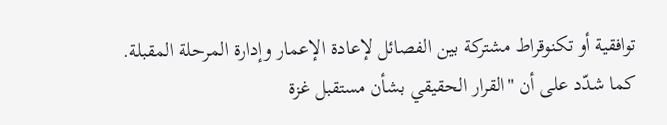توافقية أو تكنوقراط مشتركة بين الفصائل لإعادة الإعمار وإدارة المرحلة المقبلة.
كما شدّد على أن "القرار الحقيقي بشأن مستقبل غزة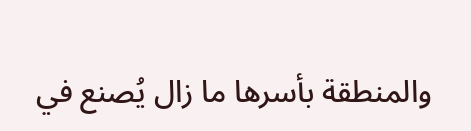والمنطقة بأسرها ما زال يُصنع في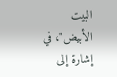البيت الأبيض"، في إشارة إلى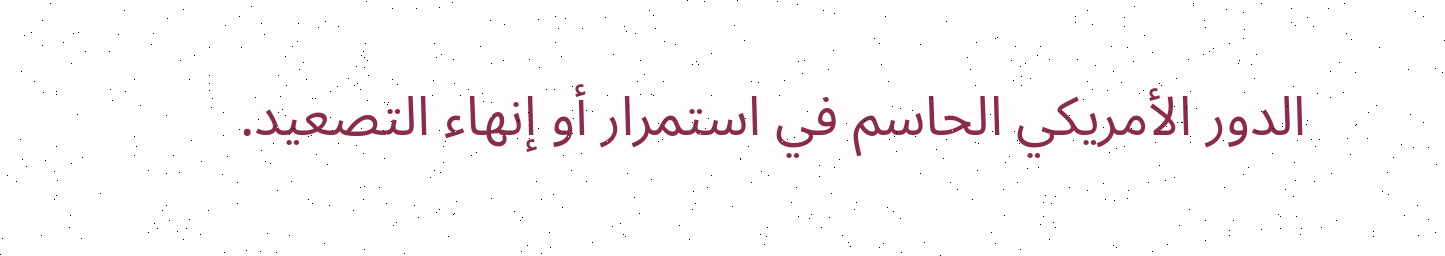الدور الأمريكي الحاسم في استمرار أو إنهاء التصعيد.